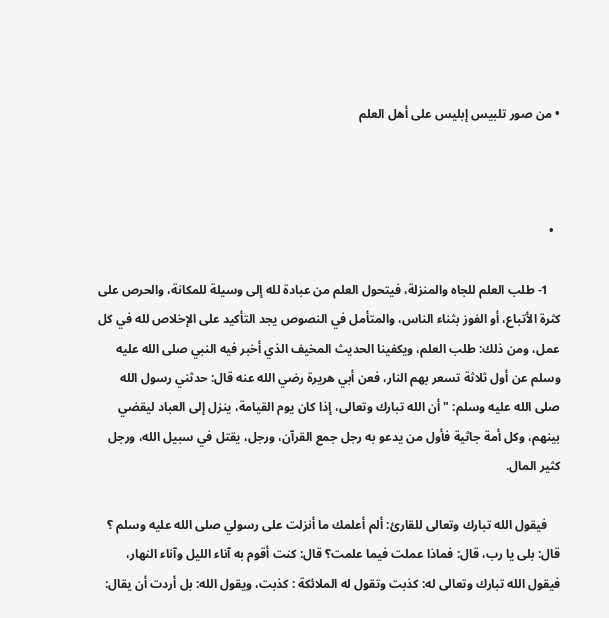• من صور تلبيس إبليس على أهل العلم



  •

    1- طلب العلم للجاه والمنزلة، فيتحول العلم من عبادة لله إلى وسيلة للمكانة، والحرص على كثرة الأتباع، أو الفوز بثناء الناس، والمتأمل في النصوص يجد التأكيد على الإخلاص لله في كل عمل، ومن ذلك: طلب العلم، ويكفينا الحديث المخيف الذي أخبر فيه النبي صلى الله عليه وسلم عن أول ثلاثة تسعر بهم النار، فعن أبي هريرة رضي الله عنه قال: حدثني رسول الله صلى الله عليه وسلم: " أن الله تبارك وتعالى، إذا كان يوم القيامة، ينزل إلى العباد ليقضي بينهم، وكل أمة جاثية فأول من يدعو به رجل جمع القرآن، ورجل، يقتل في سبيل الله، ورجل كثير المال.

    فيقول الله تبارك وتعالى للقارئ: ألم أعلمك ما أنزلت على رسولي صلى الله عليه وسلم ؟ قال: بلى يا رب، قال: فماذا عملت فيما علمت؟ قال: كنت أقوم به آناء الليل وآناء النهار، فيقول الله تبارك وتعالى له: كذبت وتقول له الملائكة : كذبت، ويقول الله: بل أردت أن يقال: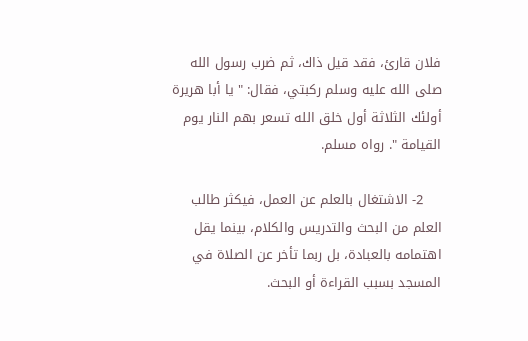فلان قارئ، فقد قيل ذاك، ثم ضرب رسول الله صلى الله عليه وسلم ركبتي، فقال: " يا أبا هريرة أولئك الثلاثة أول خلق الله تسعر بهم النار يوم القيامة ". رواه مسلم.

    2- الاشتغال بالعلم عن العمل، فيكثر طالب العلم من البحث والتدريس والكلام، بينما يقل اهتمامه بالعبادة، بل ربما تأخر عن الصلاة في المسجد بسبب القراءة أو البحث.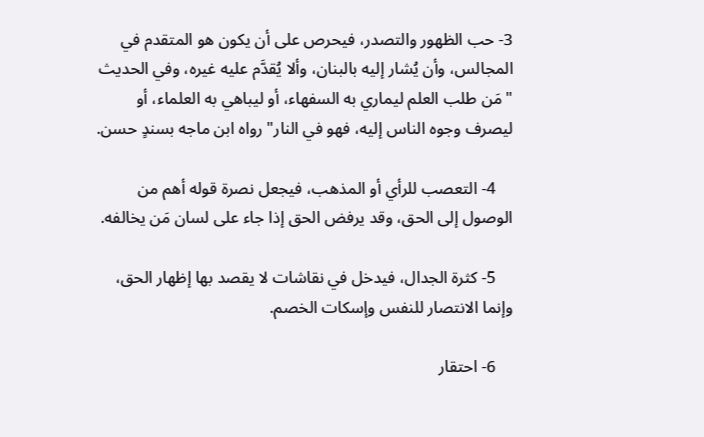3- حب الظهور والتصدر، فيحرص على أن يكون هو المتقدم في المجالس، وأن يُشار إليه بالبنان، وألا يُقدَّم عليه غيره، وفي الحديث " مَن طلب العلم ليماري به السفهاء، أو ليباهي به العلماء، أو ليصرف وجوه الناس إليه، فهو في النار" رواه ابن ماجه بسندٍ حسن.

    4- التعصب للرأي أو المذهب، فيجعل نصرة قوله أهم من الوصول إلى الحق، وقد يرفض الحق إذا جاء على لسان مَن يخالفه.

    5- كثرة الجدال، فيدخل في نقاشات لا يقصد بها إظهار الحق، وإنما الانتصار للنفس وإسكات الخصم.

    6- احتقار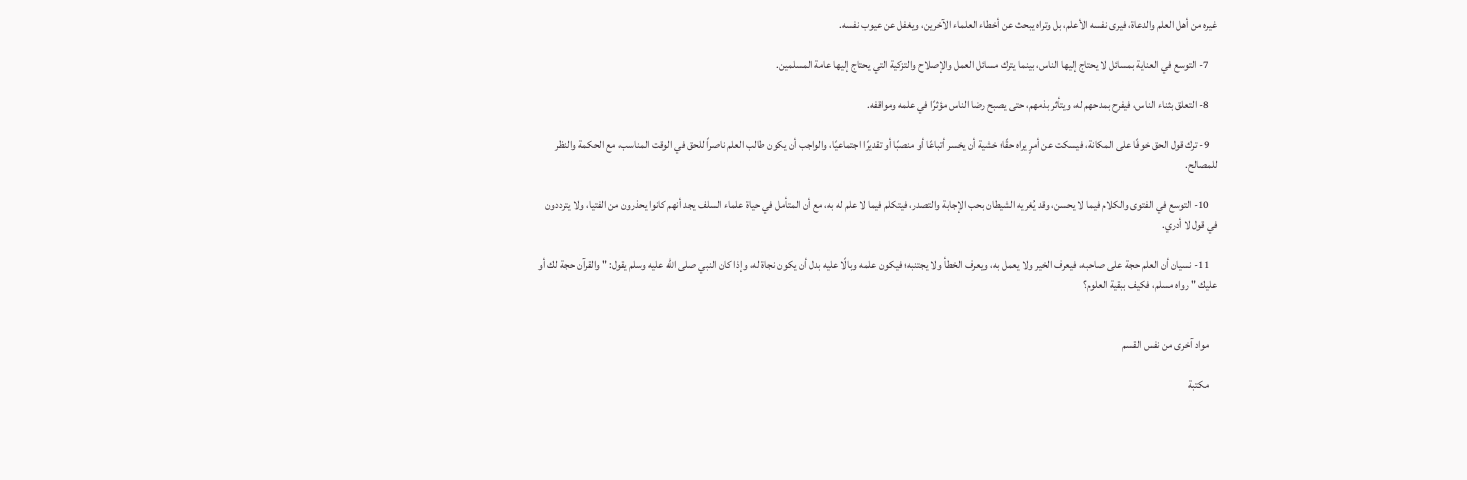غيره من أهل العلم والدعاة، فيرى نفسه الأعلم، بل وتراه يبحث عن أخطاء العلماء الآخرين، ويغفل عن عيوب نفسه.

    7- التوسع في العناية بمسائل لا يحتاج إليها الناس، بينما يترك مسائل العمل والإصلاح والتزكية التي يحتاج إليها عامة المسلمين.

    8- التعلق بثناء الناس، فيفرح بمدحهم له، ويتأثر بذمهم، حتى يصبح رضا الناس مؤثرًا في علمه ومواقفه.

    9- ترك قول الحق خوفًا على المكانة، فيسكت عن أمرٍ يراه حقًا؛ خشية أن يخسر أتباعًا أو منصبًا أو تقديرًا اجتماعيًا، والواجب أن يكون طالب العلم ناصراً للحق في الوقت المناسب، مع الحكمة والنظر للمصالح.

    10- التوسع في الفتوى والكلام فيما لا يحسن، وقد يُغريه الشيطان بحب الإجابة والتصدر، فيتكلم فيما لا علم له به، مع أن المتأمل في حياة علماء السلف يجد أنهم كانوا يحذرون من الفتيا، ولا يترددون في قول لا أدري.

    11- نسيان أن العلم حجة على صاحبه، فيعرف الخير ولا يعمل به، ويعرف الخطأ ولا يجتنبه؛ فيكون علمه وبالًا عليه بدل أن يكون نجاة له، وإذا كان النبي صلى الله عليه وسلم يقول: " والقرآن حجة لك أو عليك " رواه مسلم، فكيف ببقية العلوم؟


    مواد آخرى من نفس القسم

    مكتبة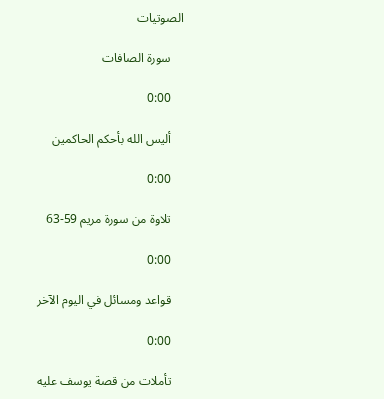الصوتيات

    سورة الصافات

    0:00

    أليس الله بأحكم الحاكمين

    0:00

    تلاوة من سورة مريم 59-63

    0:00

    قواعد ومسائل في اليوم الآخر

    0:00

    تأملات من قصة يوسف عليه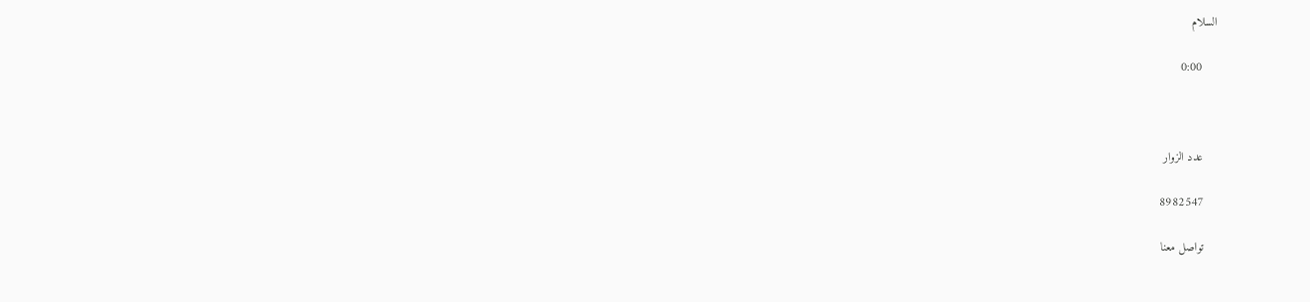السلام

    0:00



    عدد الزوار

    8982547

    تواصل معنا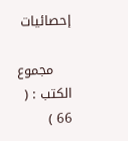إحصائيات

    مجموع الكتب : ( 66 )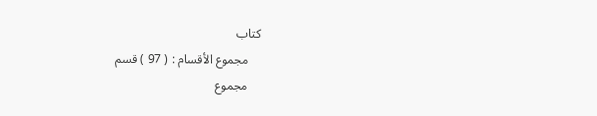كتاب
    مجموع الأقسام : ( 97 ) قسم
    مجموع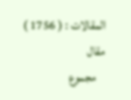المقالات : ( 1756 ) مقال
    مجموع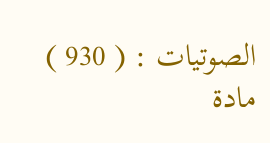الصوتيات : ( 930 ) مادة